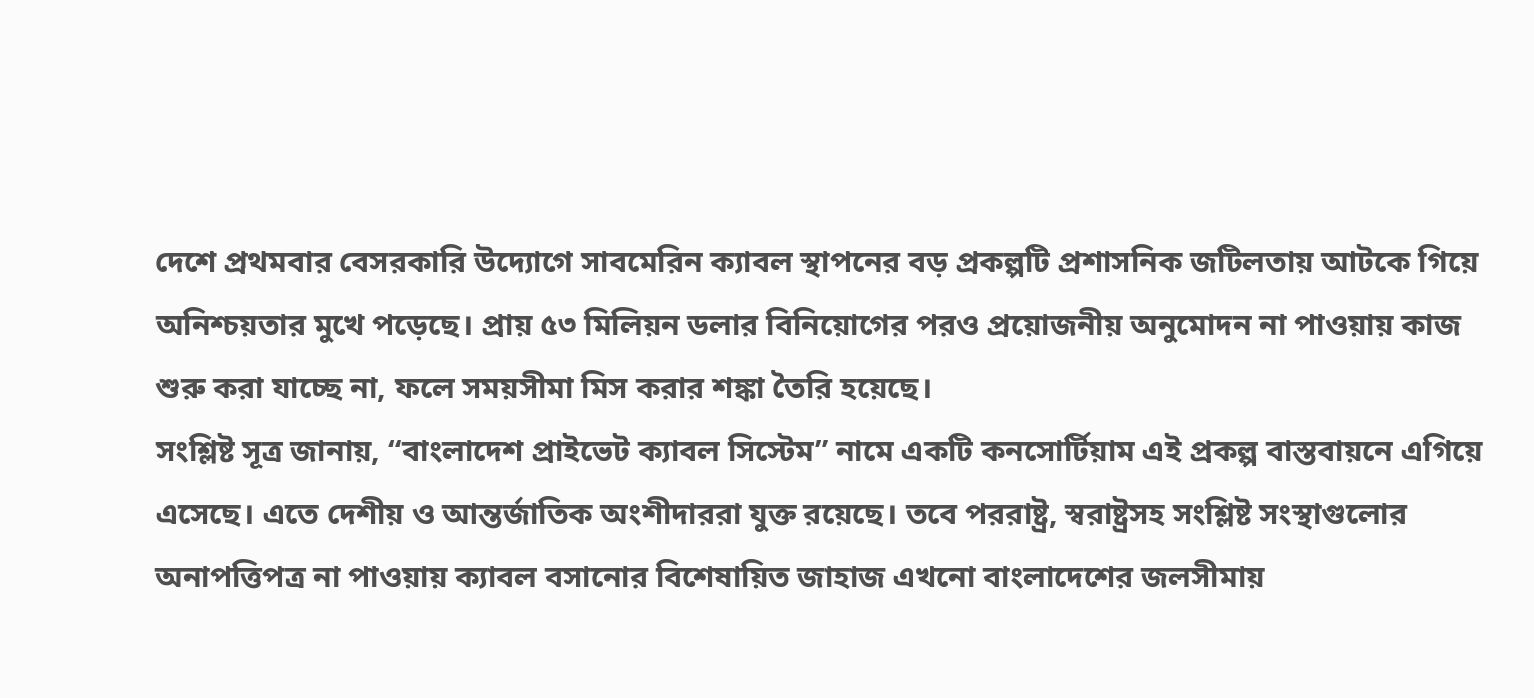দেশে প্রথমবার বেসরকারি উদ্যোগে সাবমেরিন ক্যাবল স্থাপনের বড় প্রকল্পটি প্রশাসনিক জটিলতায় আটকে গিয়ে অনিশ্চয়তার মুখে পড়েছে। প্রায় ৫৩ মিলিয়ন ডলার বিনিয়োগের পরও প্রয়োজনীয় অনুমোদন না পাওয়ায় কাজ শুরু করা যাচ্ছে না, ফলে সময়সীমা মিস করার শঙ্কা তৈরি হয়েছে।
সংশ্লিষ্ট সূত্র জানায়, “বাংলাদেশ প্রাইভেট ক্যাবল সিস্টেম” নামে একটি কনসোর্টিয়াম এই প্রকল্প বাস্তবায়নে এগিয়ে এসেছে। এতে দেশীয় ও আন্তর্জাতিক অংশীদাররা যুক্ত রয়েছে। তবে পররাষ্ট্র, স্বরাষ্ট্রসহ সংশ্লিষ্ট সংস্থাগুলোর অনাপত্তিপত্র না পাওয়ায় ক্যাবল বসানোর বিশেষায়িত জাহাজ এখনো বাংলাদেশের জলসীমায়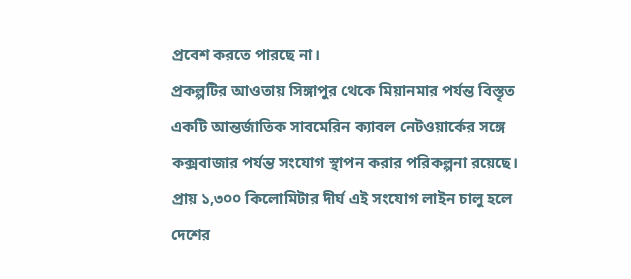প্রবেশ করতে পারছে না।
প্রকল্পটির আওতায় সিঙ্গাপুর থেকে মিয়ানমার পর্যন্ত বিস্তৃত একটি আন্তর্জাতিক সাবমেরিন ক্যাবল নেটওয়ার্কের সঙ্গে কক্সবাজার পর্যন্ত সংযোগ স্থাপন করার পরিকল্পনা রয়েছে। প্রায় ১,৩০০ কিলোমিটার দীর্ঘ এই সংযোগ লাইন চালু হলে দেশের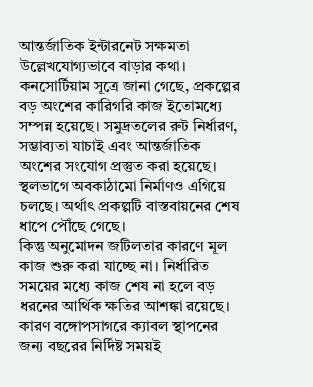আন্তর্জাতিক ইন্টারনেট সক্ষমতা উল্লেখযোগ্যভাবে বাড়ার কথা।
কনসোর্টিয়াম সূত্রে জানা গেছে, প্রকল্পের বড় অংশের কারিগরি কাজ ইতোমধ্যে সম্পন্ন হয়েছে। সমুদ্রতলের রুট নির্ধারণ, সম্ভাব্যতা যাচাই এবং আন্তর্জাতিক অংশের সংযোগ প্রস্তুত করা হয়েছে। স্থলভাগে অবকাঠামো নির্মাণও এগিয়ে চলছে। অর্থাৎ প্রকল্পটি বাস্তবায়নের শেষ ধাপে পৌঁছে গেছে।
কিন্তু অনুমোদন জটিলতার কারণে মূল কাজ শুরু করা যাচ্ছে না। নির্ধারিত সময়ের মধ্যে কাজ শেষ না হলে বড় ধরনের আর্থিক ক্ষতির আশঙ্কা রয়েছে। কারণ বঙ্গোপসাগরে ক্যাবল স্থাপনের জন্য বছরের নির্দিষ্ট সময়ই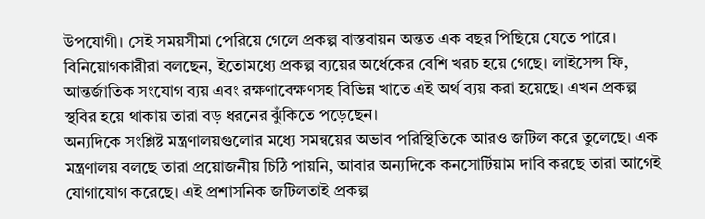উপযোগী। সেই সময়সীমা পেরিয়ে গেলে প্রকল্প বাস্তবায়ন অন্তত এক বছর পিছিয়ে যেতে পারে।
বিনিয়োগকারীরা বলছেন, ইতোমধ্যে প্রকল্প ব্যয়ের অর্ধেকের বেশি খরচ হয়ে গেছে। লাইসেন্স ফি, আন্তর্জাতিক সংযোগ ব্যয় এবং রক্ষণাবেক্ষণসহ বিভিন্ন খাতে এই অর্থ ব্যয় করা হয়েছে। এখন প্রকল্প স্থবির হয়ে থাকায় তারা বড় ধরনের ঝুঁকিতে পড়েছেন।
অন্যদিকে সংশ্লিষ্ট মন্ত্রণালয়গুলোর মধ্যে সমন্বয়ের অভাব পরিস্থিতিকে আরও জটিল করে তুলেছে। এক মন্ত্রণালয় বলছে তারা প্রয়োজনীয় চিঠি পায়নি, আবার অন্যদিকে কনসোর্টিয়াম দাবি করছে তারা আগেই যোগাযোগ করেছে। এই প্রশাসনিক জটিলতাই প্রকল্প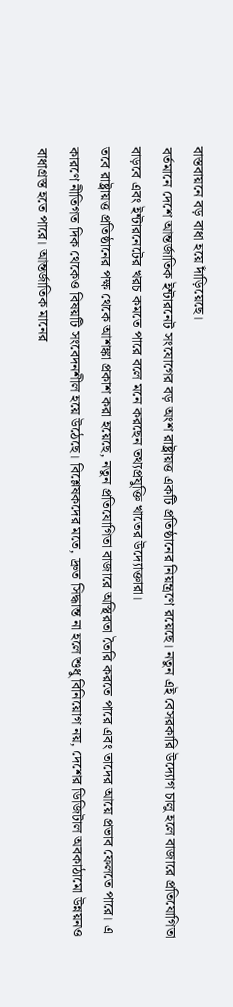বাস্তবায়নে বড় বাধা হয়ে দাঁড়িয়েছে।
বর্তমানে দেশে আন্তর্জাতিক ইন্টারনেট সংযোগের বড় অংশ রাষ্ট্রায়ত্ত একটি প্রতিষ্ঠানের নিয়ন্ত্রণে রয়েছে। নতুন এই বেসরকারি উদ্যোগ চালু হলে বাজারে প্রতিযোগিতা বাড়বে এবং ইন্টারনেটের খরচ কমতে পারে বলে মনে করছেন তথ্যপ্রযুক্তি খাতের উদ্যোক্তারা।
তবে রাষ্ট্রায়ত্ত প্রতিষ্ঠানের পক্ষ থেকে আশঙ্কা প্রকাশ করা হয়েছে, নতুন প্রতিযোগিতা বাজারে অস্থিরতা তৈরি করতে পারে এবং তাদের আয়ে প্রভাব ফেলতে পারে। এ কারণে নীতিগত দিক থেকেও বিষয়টি সংবেদনশীল হয়ে উঠেছে। বিশ্লেষকদের মতে, দ্রুত সিদ্ধান্ত না হলে শুধু বিনিয়োগ নয়, দেশের ডিজিটাল অবকাঠামো উন্নয়নও বাধাগ্রস্ত হতে পারে। আন্তর্জাতিক মানের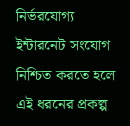নির্ভরযোগ্য ইন্টারনেট সংযোগ নিশ্চিত করতে হলে এই ধরনের প্রকল্প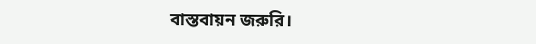বাস্তবায়ন জরুরি।